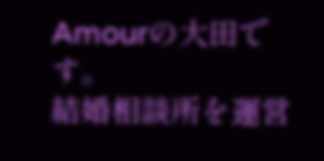Amourの大田です。
結婚相談所を運営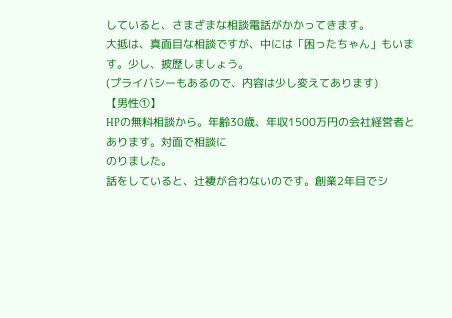していると、さまざまな相談電話がかかってきます。
大抵は、真面目な相談ですが、中には「困ったちゃん」もいます。少し、披歴しましょう。
(プライバシーもあるので、内容は少し変えてあります)
【男性①】
HPの無料相談から。年齢30歳、年収1500万円の会社経営者とあります。対面で相談に
のりました。
話をしていると、辻褄が合わないのです。創業2年目でシ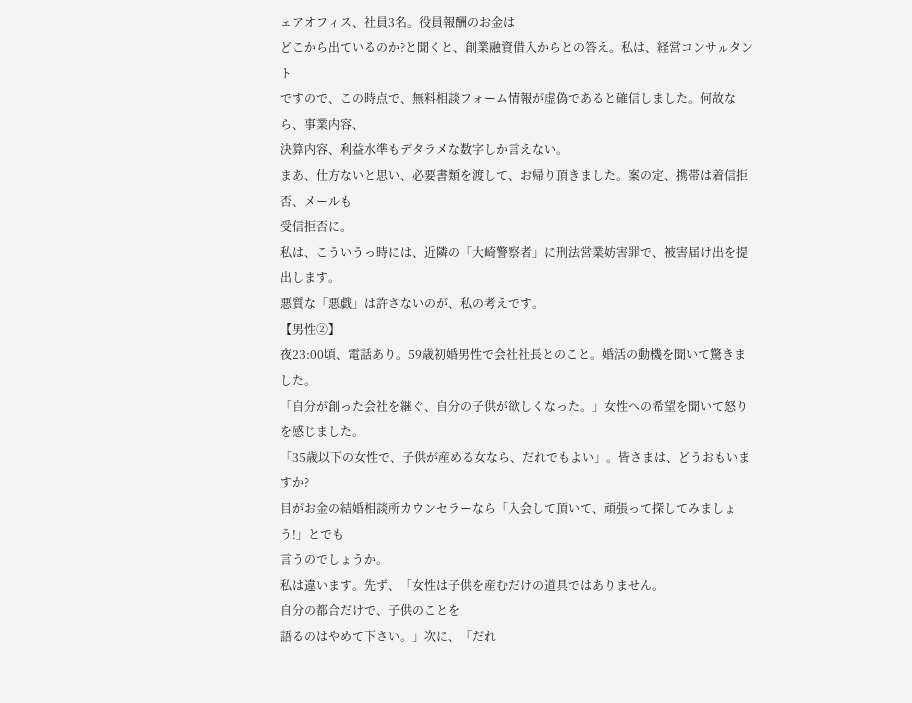ェアオフィス、社員3名。役員報酬のお金は
どこから出ているのか?と聞くと、創業融資借入からとの答え。私は、経営コンサㇽタント
ですので、この時点で、無料相談フォーム情報が虚偽であると確信しました。何故なら、事業内容、
決算内容、利益水準もデタラメな数字しか言えない。
まあ、仕方ないと思い、必要書類を渡して、お帰り頂きました。案の定、携帯は着信拒否、メールも
受信拒否に。
私は、こういうっ時には、近隣の「大崎警察者」に刑法営業妨害罪で、被害届け出を提出します。
悪質な「悪戯」は許さないのが、私の考えです。
【男性②】
夜23:00頃、電話あり。59歳初婚男性で会社社長とのこと。婚活の動機を聞いて驚きました。
「自分が創った会社を継ぐ、自分の子供が欲しくなった。」女性への希望を聞いて怒りを感じました。
「35歳以下の女性で、子供が産める女なら、だれでもよい」。皆さまは、どうおもいますか?
目がお金の結婚相談所カウンセラーなら「入会して頂いて、頑張って探してみましょう!」とでも
言うのでしょうか。
私は違います。先ず、「女性は子供を産むだけの道具ではありません。
自分の都合だけで、子供のことを
語るのはやめて下さい。」次に、「だれ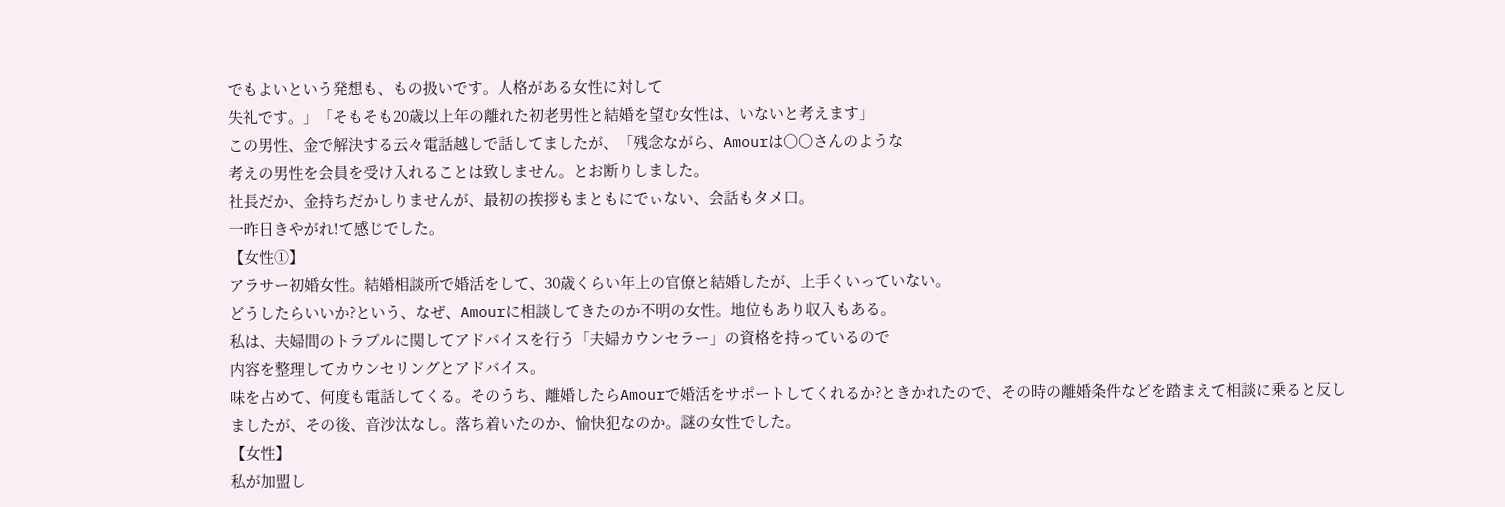でもよいという発想も、もの扱いです。人格がある女性に対して
失礼です。」「そもそも20歳以上年の離れた初老男性と結婚を望む女性は、いないと考えます」
この男性、金で解決する云々電話越しで話してましたが、「残念ながら、Amourは〇〇さんのような
考えの男性を会員を受け入れることは致しません。とお断りしました。
社長だか、金持ちだかしりませんが、最初の挨拶もまともにでぃない、会話もタメ口。
一昨日きやがれ!て感じでした。
【女性①】
アラサー初婚女性。結婚相談所で婚活をして、30歳くらい年上の官僚と結婚したが、上手くいっていない。
どうしたらいいか?という、なぜ、Amourに相談してきたのか不明の女性。地位もあり収入もある。
私は、夫婦間のトラブルに関してアドバイスを行う「夫婦カウンセラー」の資格を持っているので
内容を整理してカウンセリングとアドバイス。
味を占めて、何度も電話してくる。そのうち、離婚したらAmourで婚活をサポートしてくれるか?ときかれたので、その時の離婚条件などを踏まえて相談に乗ると反しましたが、その後、音沙汰なし。落ち着いたのか、愉快犯なのか。謎の女性でした。
【女性】
私が加盟し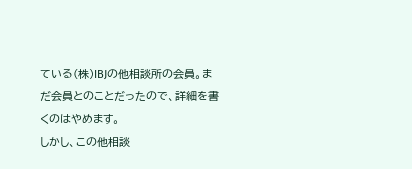ている(株)IBJの他相談所の会員。まだ会員とのことだったので、詳細を書くのはやめます。
しかし、この他相談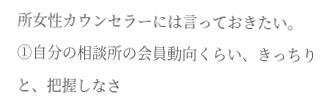所女性カウンセラーには言っておきたい。
①自分の相談所の会員動向くらい、きっちりと、把握しなさ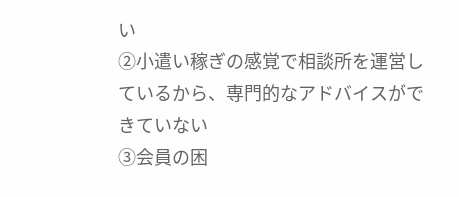い
②小遣い稼ぎの感覚で相談所を運営しているから、専門的なアドバイスができていない
③会員の困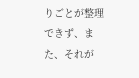りごとが整理できず、また、それが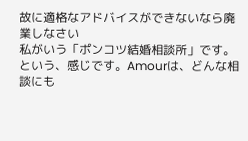故に適格なアドバイスができないなら廃業しなさい
私がいう「ポンコツ結婚相談所」です。
という、感じです。Amourは、どんな相談にも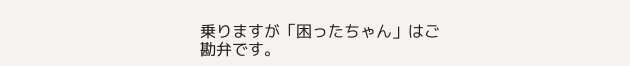乗りますが「困ったちゃん」はご勘弁です。